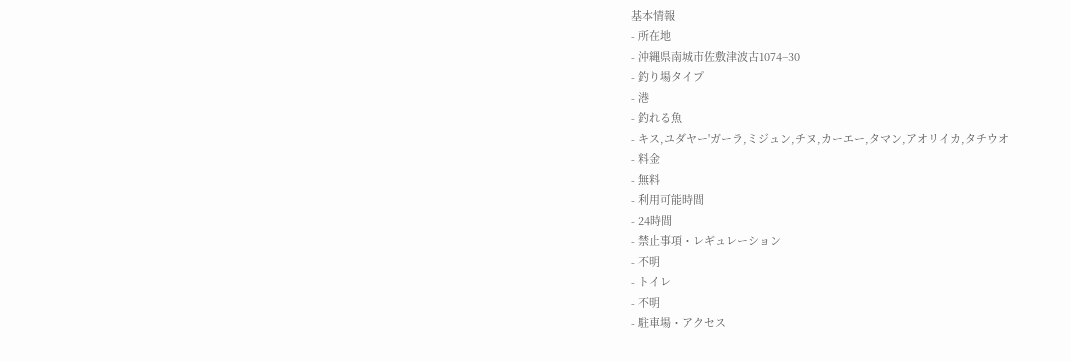基本情報
- 所在地
- 沖縄県南城市佐敷津波古1074−30
- 釣り場タイプ
- 港
- 釣れる魚
- キス,ユダヤー'ガーラ,ミジュン,チヌ,カーエー,タマン,アオリイカ,タチウオ
- 料金
- 無料
- 利用可能時間
- 24時間
- 禁止事項・レギュレーション
- 不明
- トイレ
- 不明
- 駐車場・アクセス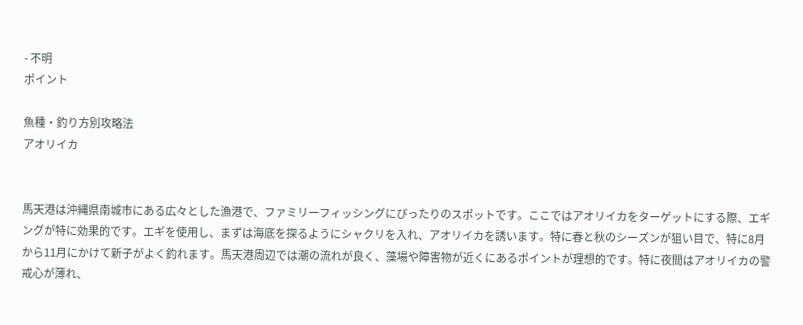- 不明
ポイント

魚種・釣り方別攻略法
アオリイカ


馬天港は沖縄県南城市にある広々とした漁港で、ファミリーフィッシングにぴったりのスポットです。ここではアオリイカをターゲットにする際、エギングが特に効果的です。エギを使用し、まずは海底を探るようにシャクリを入れ、アオリイカを誘います。特に春と秋のシーズンが狙い目で、特に8月から11月にかけて新子がよく釣れます。馬天港周辺では潮の流れが良く、藻場や障害物が近くにあるポイントが理想的です。特に夜間はアオリイカの警戒心が薄れ、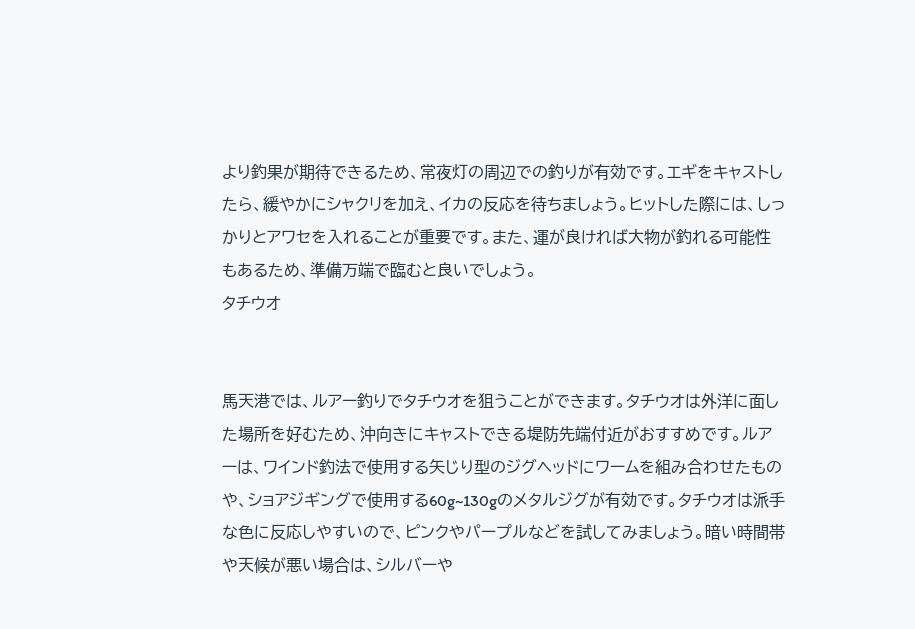より釣果が期待できるため、常夜灯の周辺での釣りが有効です。エギをキャストしたら、緩やかにシャクリを加え、イカの反応を待ちましょう。ヒットした際には、しっかりとアワセを入れることが重要です。また、運が良ければ大物が釣れる可能性もあるため、準備万端で臨むと良いでしょう。
タチウオ


馬天港では、ルアー釣りでタチウオを狙うことができます。タチウオは外洋に面した場所を好むため、沖向きにキャストできる堤防先端付近がおすすめです。ルアーは、ワインド釣法で使用する矢じり型のジグヘッドにワームを組み合わせたものや、ショアジギングで使用する60g~130gのメタルジグが有効です。タチウオは派手な色に反応しやすいので、ピンクやパープルなどを試してみましょう。暗い時間帯や天候が悪い場合は、シルバーや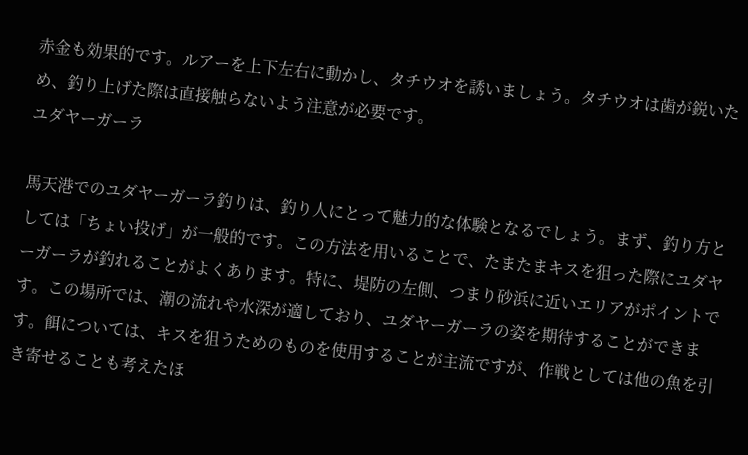赤金も効果的です。ルアーを上下左右に動かし、タチウオを誘いましょう。タチウオは歯が鋭いため、釣り上げた際は直接触らないよう注意が必要です。
ユダヤーガーラ

馬天港でのユダヤーガーラ釣りは、釣り人にとって魅力的な体験となるでしょう。まず、釣り方としては「ちょい投げ」が一般的です。この方法を用いることで、たまたまキスを狙った際にユダヤーガーラが釣れることがよくあります。特に、堤防の左側、つまり砂浜に近いエリアがポイントです。この場所では、潮の流れや水深が適しており、ユダヤーガーラの姿を期待することができます。餌については、キスを狙うためのものを使用することが主流ですが、作戦としては他の魚を引き寄せることも考えたほ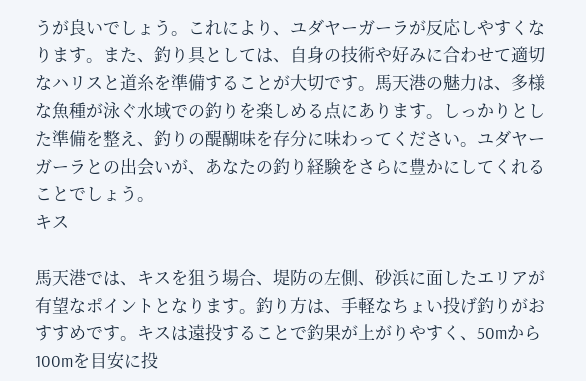うが良いでしょう。これにより、ユダヤーガーラが反応しやすくなります。また、釣り具としては、自身の技術や好みに合わせて適切なハリスと道糸を準備することが大切です。馬天港の魅力は、多様な魚種が泳ぐ水域での釣りを楽しめる点にあります。しっかりとした準備を整え、釣りの醍醐味を存分に味わってください。ユダヤーガーラとの出会いが、あなたの釣り経験をさらに豊かにしてくれることでしょう。
キス

馬天港では、キスを狙う場合、堤防の左側、砂浜に面したエリアが有望なポイントとなります。釣り方は、手軽なちょい投げ釣りがおすすめです。キスは遠投することで釣果が上がりやすく、50mから100mを目安に投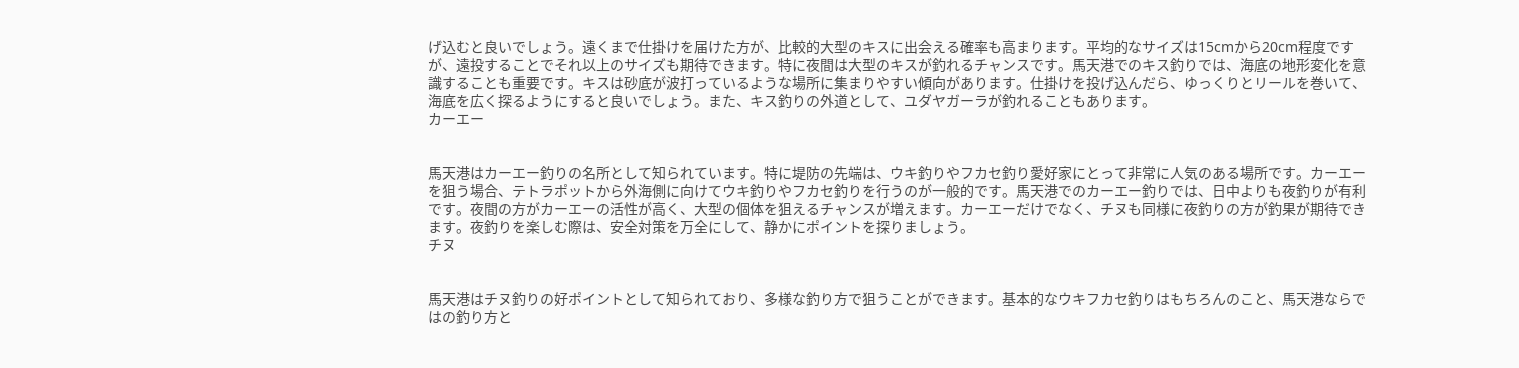げ込むと良いでしょう。遠くまで仕掛けを届けた方が、比較的大型のキスに出会える確率も高まります。平均的なサイズは15cmから20cm程度ですが、遠投することでそれ以上のサイズも期待できます。特に夜間は大型のキスが釣れるチャンスです。馬天港でのキス釣りでは、海底の地形変化を意識することも重要です。キスは砂底が波打っているような場所に集まりやすい傾向があります。仕掛けを投げ込んだら、ゆっくりとリールを巻いて、海底を広く探るようにすると良いでしょう。また、キス釣りの外道として、ユダヤガーラが釣れることもあります。
カーエー


馬天港はカーエー釣りの名所として知られています。特に堤防の先端は、ウキ釣りやフカセ釣り愛好家にとって非常に人気のある場所です。カーエーを狙う場合、テトラポットから外海側に向けてウキ釣りやフカセ釣りを行うのが一般的です。馬天港でのカーエー釣りでは、日中よりも夜釣りが有利です。夜間の方がカーエーの活性が高く、大型の個体を狙えるチャンスが増えます。カーエーだけでなく、チヌも同様に夜釣りの方が釣果が期待できます。夜釣りを楽しむ際は、安全対策を万全にして、静かにポイントを探りましょう。
チヌ


馬天港はチヌ釣りの好ポイントとして知られており、多様な釣り方で狙うことができます。基本的なウキフカセ釣りはもちろんのこと、馬天港ならではの釣り方と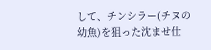して、チンシラー(チヌの幼魚)を狙った沈ませ仕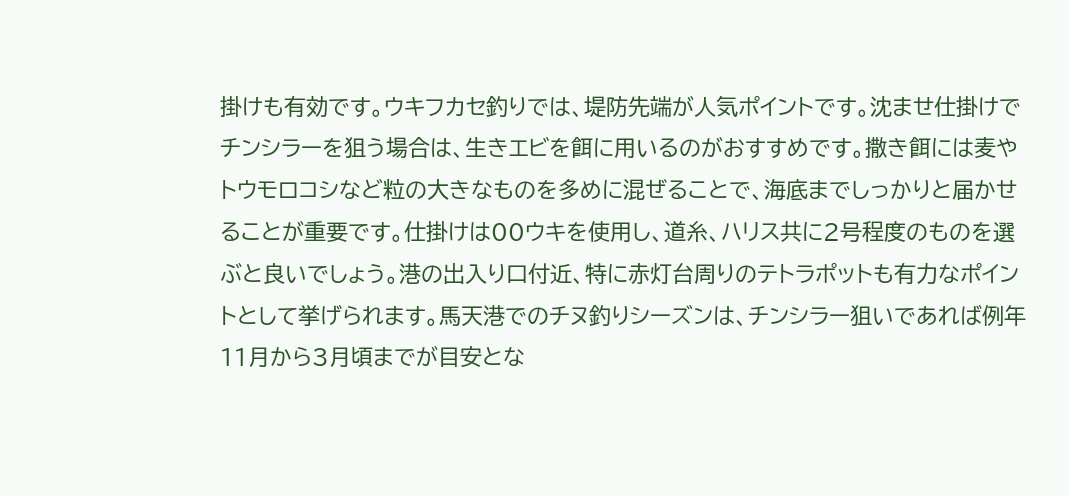掛けも有効です。ウキフカセ釣りでは、堤防先端が人気ポイントです。沈ませ仕掛けでチンシラーを狙う場合は、生きエビを餌に用いるのがおすすめです。撒き餌には麦やトウモロコシなど粒の大きなものを多めに混ぜることで、海底までしっかりと届かせることが重要です。仕掛けは00ウキを使用し、道糸、ハリス共に2号程度のものを選ぶと良いでしょう。港の出入り口付近、特に赤灯台周りのテトラポットも有力なポイントとして挙げられます。馬天港でのチヌ釣りシーズンは、チンシラー狙いであれば例年11月から3月頃までが目安とな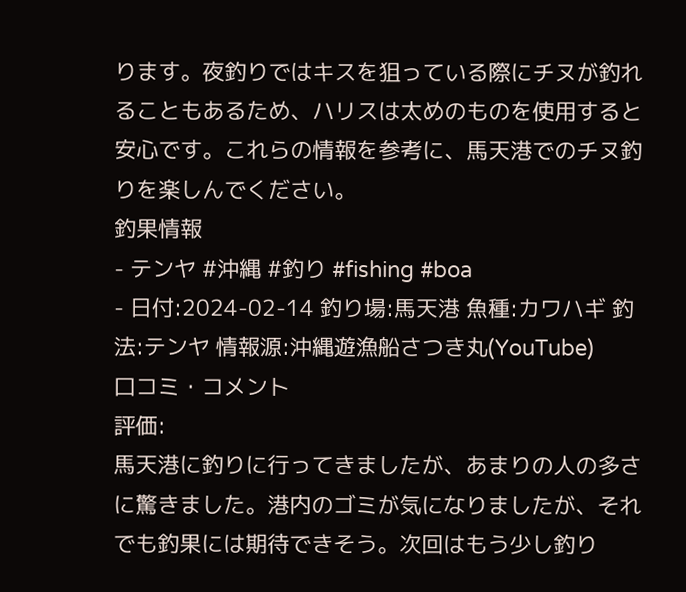ります。夜釣りではキスを狙っている際にチヌが釣れることもあるため、ハリスは太めのものを使用すると安心です。これらの情報を参考に、馬天港でのチヌ釣りを楽しんでください。
釣果情報
- テンヤ #沖縄 #釣り #fishing #boa
- 日付:2024-02-14 釣り場:馬天港 魚種:カワハギ 釣法:テンヤ 情報源:沖縄遊漁船さつき丸(YouTube)
口コミ・コメント
評価:
馬天港に釣りに行ってきましたが、あまりの人の多さに驚きました。港内のゴミが気になりましたが、それでも釣果には期待できそう。次回はもう少し釣り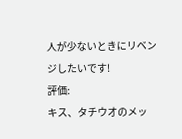人が少ないときにリベンジしたいです!
評価:
キス、タチウオのメッ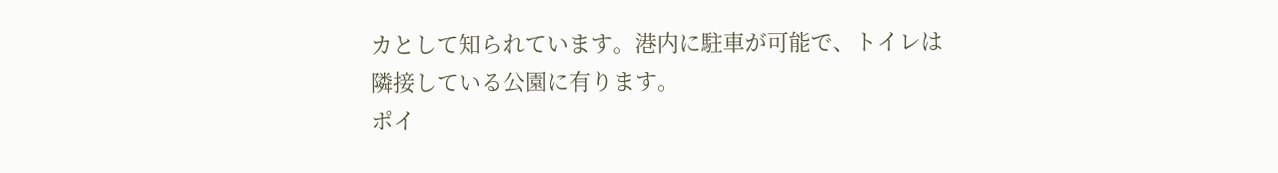カとして知られています。港内に駐車が可能で、トイレは隣接している公園に有ります。
ポイ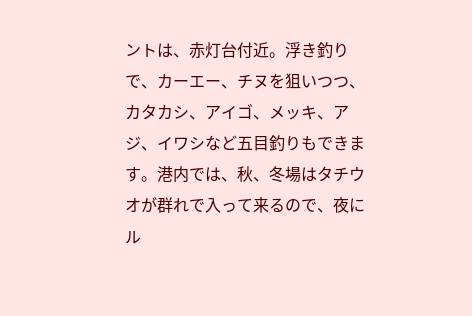ントは、赤灯台付近。浮き釣りで、カーエー、チヌを狙いつつ、カタカシ、アイゴ、メッキ、アジ、イワシなど五目釣りもできます。港内では、秋、冬場はタチウオが群れで入って来るので、夜にル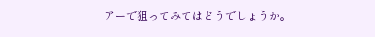アーで狙ってみてはどうでしょうか。